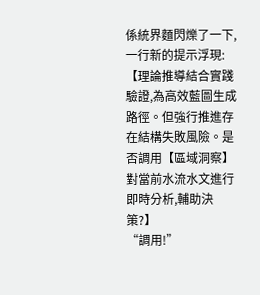係統界麵閃爍了一下,一行新的提示浮現:
【理論推導結合實踐驗證,為高效藍圖生成路徑。但強行推進存在結構失敗風險。是否調用【區域洞察】對當前水流水文進行即時分析,輔助決策?】
“調用!”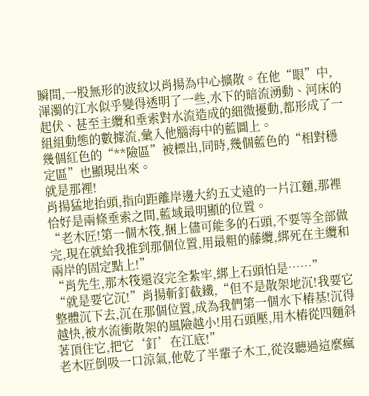瞬間,一股無形的波紋以肖揚為中心擴散。在他“眼”中,渾濁的江水似乎變得透明了一些,水下的暗流湧動、河床的起伏、甚至主纜和垂索對水流造成的細微擾動,都形成了一組組動態的數據流,彙入他腦海中的藍圖上。
幾個紅色的“**險區”被標出,同時,幾個藍色的“相對穩定區”也顯現出來。
就是那裡!
肖揚猛地抬頭,指向距離岸邊大約五丈遠的一片江麵,那裡恰好是兩條垂索之間,藍域最明顯的位置。
“老木匠!第一個木筏,捆上儘可能多的石頭,不要等全部做完,現在就給我推到那個位置,用最粗的藤纜,綁死在主纜和兩岸的固定點上!”
“肖先生,那木筏還沒完全紮牢,綁上石頭怕是……”
“就是要它沉!”肖揚斬釘截鐵,“但不是散架地沉!我要它整體沉下去,沉在那個位置,成為我們第一個水下樁基!沉得越快,被水流衝散架的風險越小!用石頭壓,用木樁從四麵斜著頂住它,把它‘釘’在江底!”
老木匠倒吸一口涼氣,他乾了半輩子木工,從沒聽過這麼瘋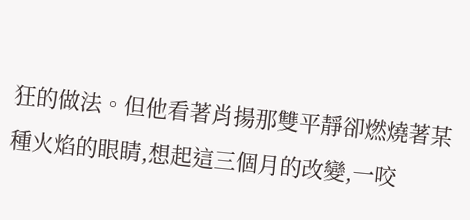狂的做法。但他看著肖揚那雙平靜卻燃燒著某種火焰的眼睛,想起這三個月的改變,一咬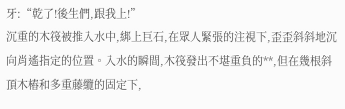牙:“乾了!後生們,跟我上!”
沉重的木筏被推入水中,綁上巨石,在眾人緊張的注視下,歪歪斜斜地沉向肖遙指定的位置。入水的瞬間,木筏發出不堪重負的**,但在幾根斜頂木樁和多重藤纜的固定下,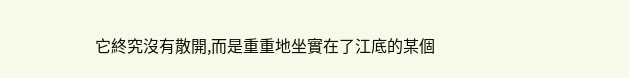它終究沒有散開,而是重重地坐實在了江底的某個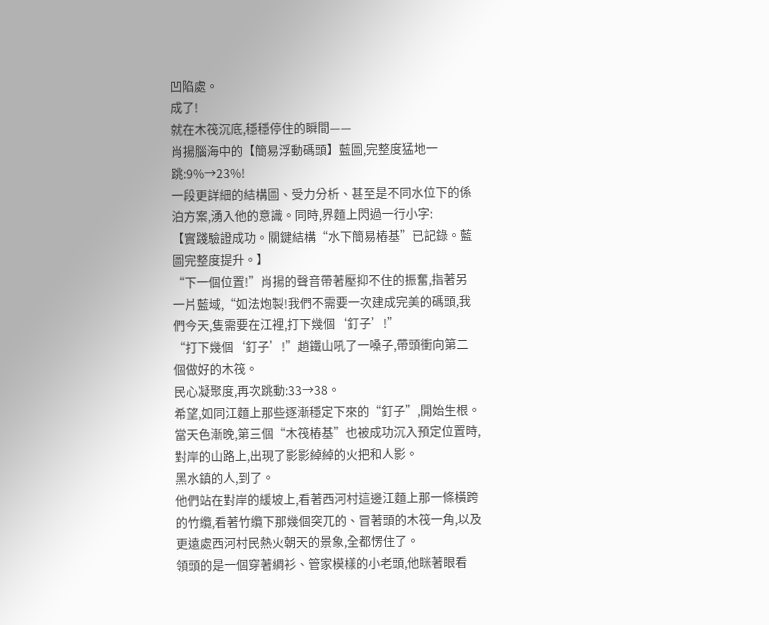凹陷處。
成了!
就在木筏沉底,穩穩停住的瞬間——
肖揚腦海中的【簡易浮動碼頭】藍圖,完整度猛地一跳:9%→23%!
一段更詳細的結構圖、受力分析、甚至是不同水位下的係泊方案,湧入他的意識。同時,界麵上閃過一行小字:
【實踐驗證成功。關鍵結構“水下簡易樁基”已記錄。藍圖完整度提升。】
“下一個位置!”肖揚的聲音帶著壓抑不住的振奮,指著另一片藍域,“如法炮製!我們不需要一次建成完美的碼頭,我們今天,隻需要在江裡,打下幾個‘釘子’!”
“打下幾個‘釘子’!”趙鐵山吼了一嗓子,帶頭衝向第二個做好的木筏。
民心凝聚度,再次跳動:33→38。
希望,如同江麵上那些逐漸穩定下來的“釘子”,開始生根。
當天色漸晚,第三個“木筏樁基”也被成功沉入預定位置時,對岸的山路上,出現了影影綽綽的火把和人影。
黑水鎮的人,到了。
他們站在對岸的緩坡上,看著西河村這邊江麵上那一條橫跨的竹纜,看著竹纜下那幾個突兀的、冒著頭的木筏一角,以及更遠處西河村民熱火朝天的景象,全都愣住了。
領頭的是一個穿著綢衫、管家模樣的小老頭,他眯著眼看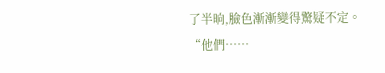了半晌,臉色漸漸變得驚疑不定。
“他們……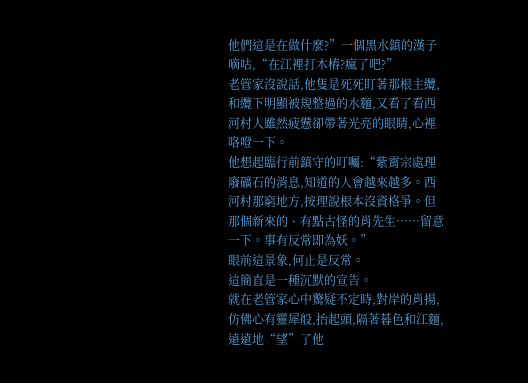他們這是在做什麼?”一個黑水鎮的漢子嘀咕,“在江裡打木樁?瘋了吧?”
老管家沒說話,他隻是死死盯著那根主纜,和纜下明顯被規整過的水麵,又看了看西河村人雖然疲憊卻帶著光亮的眼睛,心裡咯噔一下。
他想起臨行前鎮守的叮囑:“紫霄宗處理廢礦石的消息,知道的人會越來越多。西河村那窮地方,按理說根本沒資格爭。但那個新來的、有點古怪的肖先生……留意一下。事有反常即為妖。”
眼前這景象,何止是反常。
這簡直是一種沉默的宣告。
就在老管家心中驚疑不定時,對岸的肖揚,仿佛心有靈犀般,抬起頭,隔著暮色和江麵,遠遠地“望”了他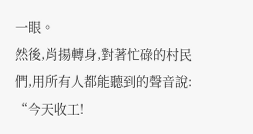一眼。
然後,肖揚轉身,對著忙碌的村民們,用所有人都能聽到的聲音說:
“今天收工!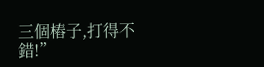三個樁子,打得不錯!”